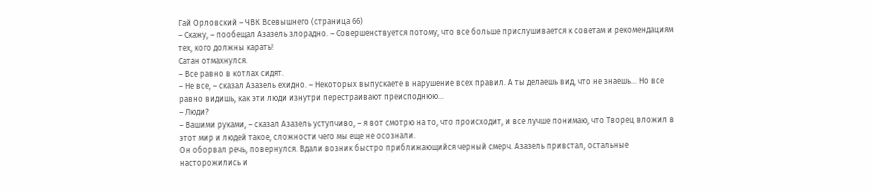Гай Орловский – ЧВК Всевышнего (страница 66)
– Скажу, – пообещал Азазель злорадно. – Совершенствуется потому, что все больше прислушивается к советам и рекомендациям тех, кого должны карать!
Сатан отмахнулся.
– Все равно в котлах сидят.
– Не все, – сказал Азазель ехидно. – Некоторых выпускаете в нарушение всех правил. А ты делаешь вид, что не знаешь… Но все равно видишь, как эти люди изнутри перестраивают преисподнюю…
– Люди?
– Вашими руками, – сказал Азазель уступчиво, – я вот смотрю на то, что происходит, и все лучше понимаю, что Творец вложил в этот мир и людей такое, сложности чего мы еще не осознали.
Он оборвал речь, повернулся. Вдали возник быстро приближающийся черный смерч. Азазель привстал, остальные насторожились и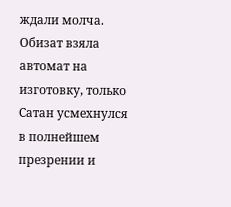ждали молча. Обизат взяла автомат на изготовку, только Сатан усмехнулся в полнейшем презрении и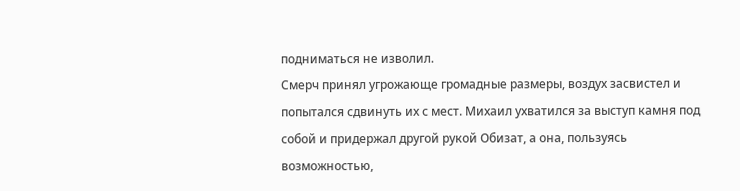подниматься не изволил.
Смерч принял угрожающе громадные размеры, воздух засвистел и попытался сдвинуть их с мест. Михаил ухватился за выступ камня под собой и придержал другой рукой Обизат, а она, пользуясь возможностью,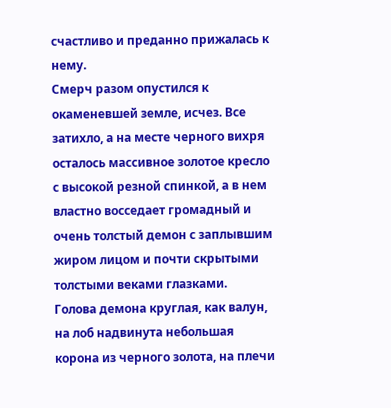счастливо и преданно прижалась к нему.
Смерч разом опустился к окаменевшей земле, исчез. Все затихло, а на месте черного вихря осталось массивное золотое кресло с высокой резной спинкой, а в нем властно восседает громадный и очень толстый демон с заплывшим жиром лицом и почти скрытыми толстыми веками глазками.
Голова демона круглая, как валун, на лоб надвинута небольшая корона из черного золота, на плечи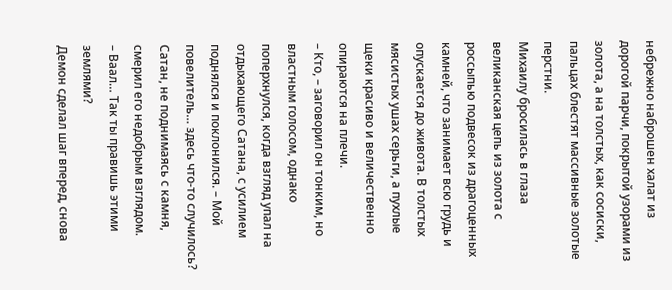небрежно наброшен халат из дорогой парчи, покрытой узорами из золота, а на толстых, как сосиски, пальцах блестят массивные золотые перстни.
Михаилу бросилась в глаза великанская цепь из золота с россыпью подвесок из драгоценных камней, что занимает всю грудь и опускается до живота. В толстых мясистых ушах серьги, а пухлые щеки красиво и величественно опираются на плечи.
– Кто, – заговорил он тонким, но властным голосом, однако поперхнулся, когда взгляд упал на отдыхающего Сатана, с усилием поднялся и поклонился. – Мой повелитель… здесь что-то случилось?
Сатан, не поднимаясь с камня, смерил его недобрым взглядом.
– Ваал… Так ты правишь этими землями?
Демон сделал шаг вперед, снова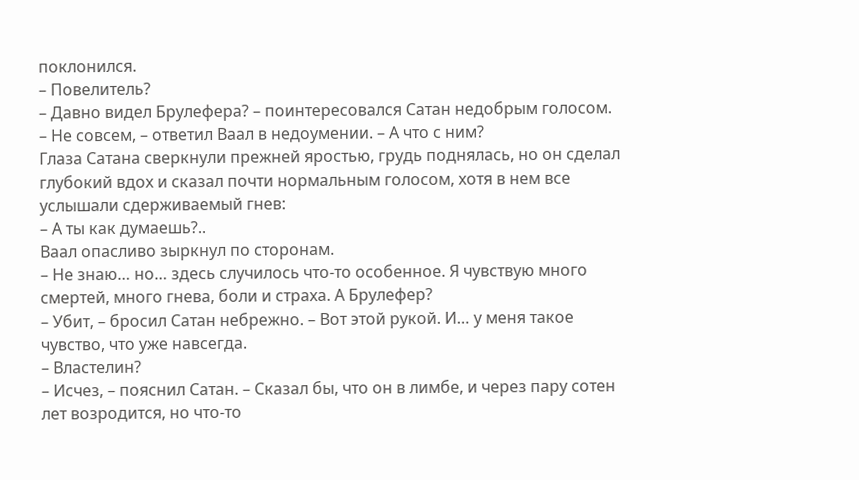поклонился.
– Повелитель?
– Давно видел Брулефера? – поинтересовался Сатан недобрым голосом.
– Не совсем, – ответил Ваал в недоумении. – А что с ним?
Глаза Сатана сверкнули прежней яростью, грудь поднялась, но он сделал глубокий вдох и сказал почти нормальным голосом, хотя в нем все услышали сдерживаемый гнев:
– А ты как думаешь?..
Ваал опасливо зыркнул по сторонам.
– Не знаю… но… здесь случилось что-то особенное. Я чувствую много смертей, много гнева, боли и страха. А Брулефер?
– Убит, – бросил Сатан небрежно. – Вот этой рукой. И… у меня такое чувство, что уже навсегда.
– Властелин?
– Исчез, – пояснил Сатан. – Сказал бы, что он в лимбе, и через пару сотен лет возродится, но что-то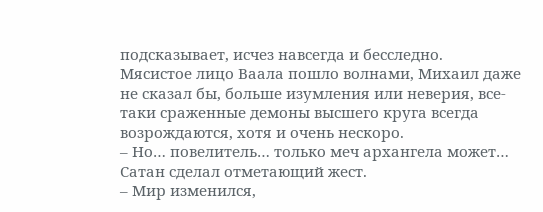подсказывает, исчез навсегда и бесследно.
Мясистое лицо Ваала пошло волнами, Михаил даже не сказал бы, больше изумления или неверия, все-таки сраженные демоны высшего круга всегда возрождаются, хотя и очень нескоро.
– Но… повелитель… только меч архангела может…
Сатан сделал отметающий жест.
– Мир изменился,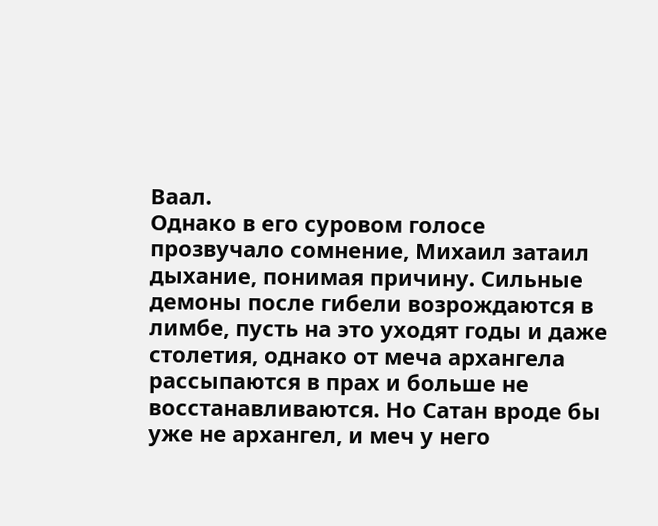Ваал.
Однако в его суровом голосе прозвучало сомнение, Михаил затаил дыхание, понимая причину. Сильные демоны после гибели возрождаются в лимбе, пусть на это уходят годы и даже столетия, однако от меча архангела рассыпаются в прах и больше не восстанавливаются. Но Сатан вроде бы уже не архангел, и меч у него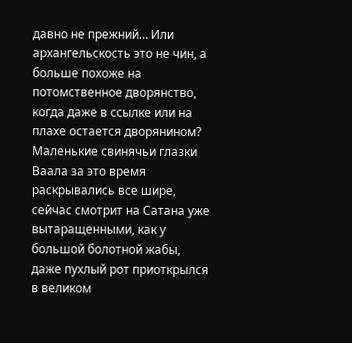давно не прежний… Или архангельскость это не чин, а больше похоже на потомственное дворянство, когда даже в ссылке или на плахе остается дворянином?
Маленькие свинячьи глазки Ваала за это время раскрывались все шире, сейчас смотрит на Сатана уже вытаращенными, как у большой болотной жабы, даже пухлый рот приоткрылся в великом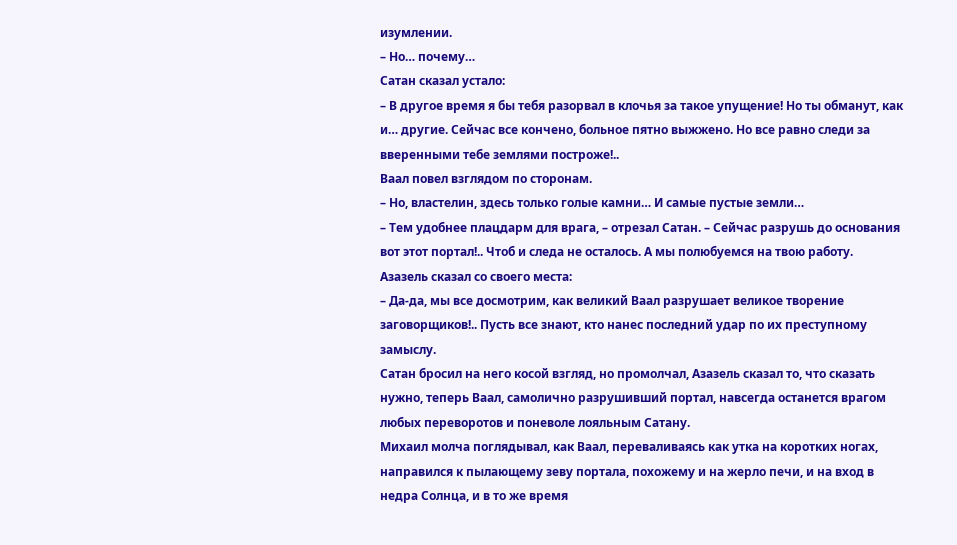изумлении.
– Но… почему…
Сатан сказал устало:
– В другое время я бы тебя разорвал в клочья за такое упущение! Но ты обманут, как и… другие. Сейчас все кончено, больное пятно выжжено. Но все равно следи за вверенными тебе землями построже!..
Ваал повел взглядом по сторонам.
– Но, властелин, здесь только голые камни… И самые пустые земли…
– Тем удобнее плацдарм для врага, – отрезал Сатан. – Сейчас разрушь до основания вот этот портал!.. Чтоб и следа не осталось. А мы полюбуемся на твою работу.
Азазель сказал со своего места:
– Да-да, мы все досмотрим, как великий Ваал разрушает великое творение заговорщиков!.. Пусть все знают, кто нанес последний удар по их преступному замыслу.
Сатан бросил на него косой взгляд, но промолчал, Азазель сказал то, что сказать нужно, теперь Ваал, самолично разрушивший портал, навсегда останется врагом любых переворотов и поневоле лояльным Сатану.
Михаил молча поглядывал, как Ваал, переваливаясь как утка на коротких ногах, направился к пылающему зеву портала, похожему и на жерло печи, и на вход в недра Солнца, и в то же время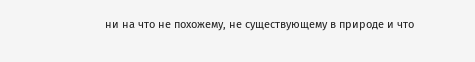ни на что не похожему, не существующему в природе и что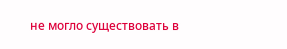не могло существовать в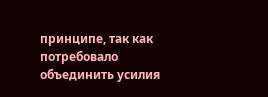принципе, так как потребовало объединить усилия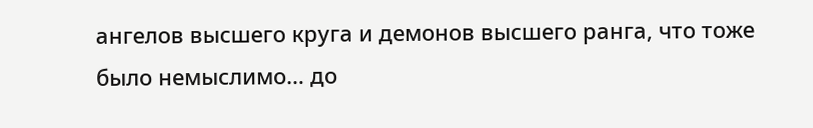ангелов высшего круга и демонов высшего ранга, что тоже было немыслимо… до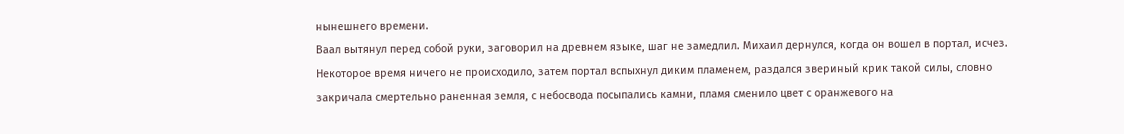нынешнего времени.
Ваал вытянул перед собой руки, заговорил на древнем языке, шаг не замедлил. Михаил дернулся, когда он вошел в портал, исчез.
Некоторое время ничего не происходило, затем портал вспыхнул диким пламенем, раздался звериный крик такой силы, словно закричала смертельно раненная земля, с небосвода посыпались камни, пламя сменило цвет с оранжевого на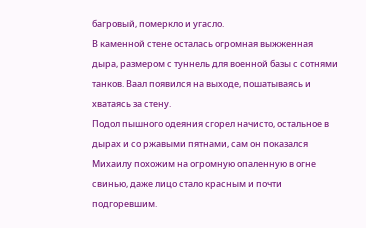багровый, померкло и угасло.
В каменной стене осталась огромная выжженная дыра, размером с туннель для военной базы с сотнями танков. Ваал появился на выходе, пошатываясь и хватаясь за стену.
Подол пышного одеяния сгорел начисто, остальное в дырах и со ржавыми пятнами, сам он показался Михаилу похожим на огромную опаленную в огне свинью, даже лицо стало красным и почти подгоревшим.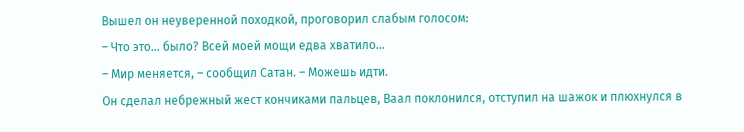Вышел он неуверенной походкой, проговорил слабым голосом:
– Что это… было? Всей моей мощи едва хватило…
– Мир меняется, – сообщил Сатан. – Можешь идти.
Он сделал небрежный жест кончиками пальцев, Ваал поклонился, отступил на шажок и плюхнулся в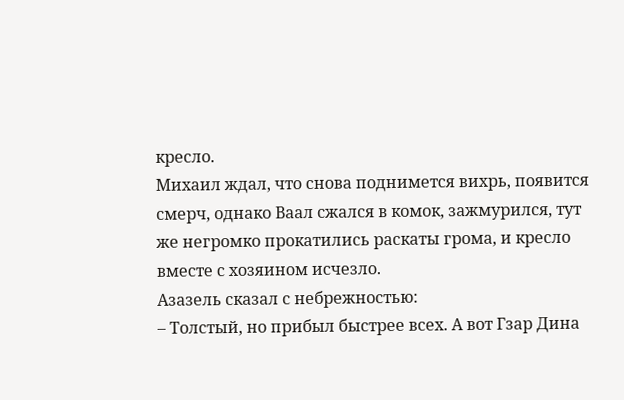кресло.
Михаил ждал, что снова поднимется вихрь, появится смерч, однако Ваал сжался в комок, зажмурился, тут же негромко прокатились раскаты грома, и кресло вместе с хозяином исчезло.
Азазель сказал с небрежностью:
– Толстый, но прибыл быстрее всех. А вот Гзар Дина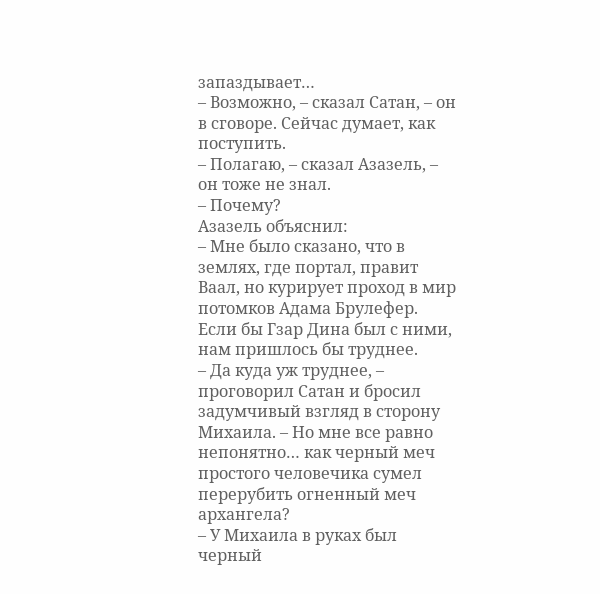запаздывает…
– Возможно, – сказал Сатан, – он в сговоре. Сейчас думает, как поступить.
– Полагаю, – сказал Азазель, – он тоже не знал.
– Почему?
Азазель объяснил:
– Мне было сказано, что в землях, где портал, правит Ваал, но курирует проход в мир потомков Адама Брулефер. Если бы Гзар Дина был с ними, нам пришлось бы труднее.
– Да куда уж труднее, – проговорил Сатан и бросил задумчивый взгляд в сторону Михаила. – Но мне все равно непонятно… как черный меч простого человечика сумел перерубить огненный меч архангела?
– У Михаила в руках был черный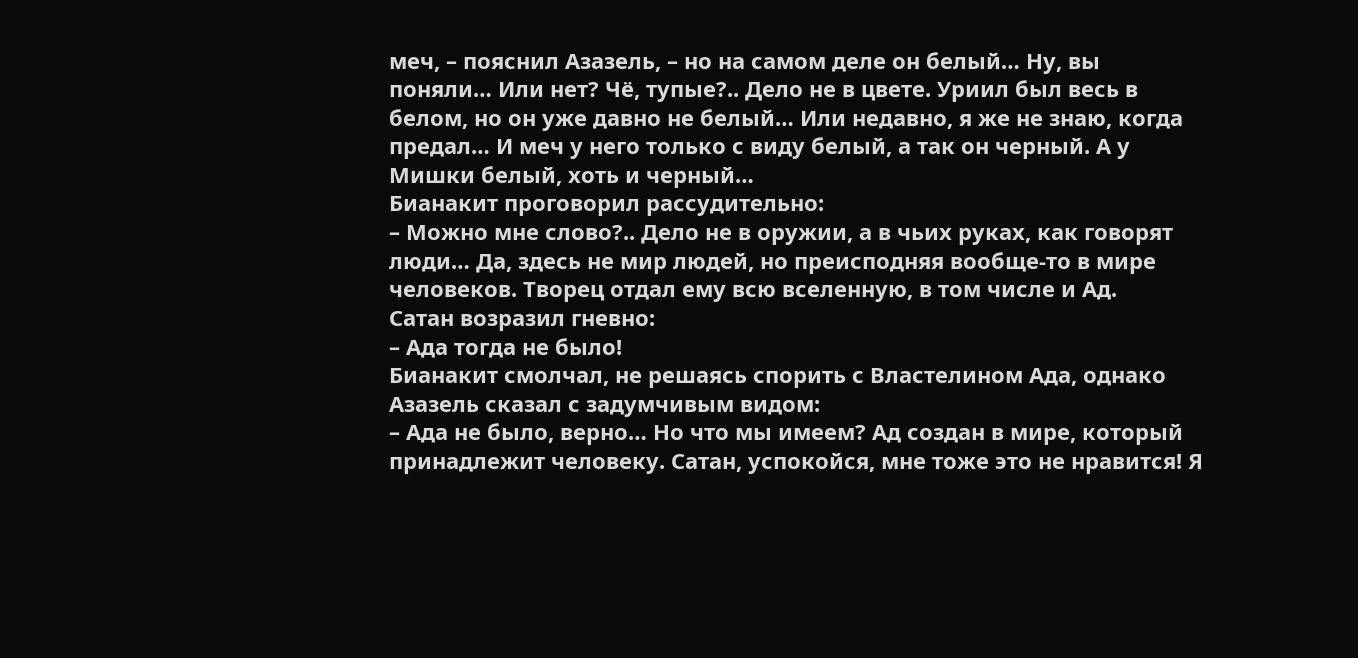меч, – пояснил Азазель, – но на самом деле он белый… Ну, вы поняли… Или нет? Чё, тупые?.. Дело не в цвете. Уриил был весь в белом, но он уже давно не белый… Или недавно, я же не знаю, когда предал… И меч у него только с виду белый, а так он черный. А у Мишки белый, хоть и черный…
Бианакит проговорил рассудительно:
– Можно мне слово?.. Дело не в оружии, а в чьих руках, как говорят люди… Да, здесь не мир людей, но преисподняя вообще-то в мире человеков. Творец отдал ему всю вселенную, в том числе и Ад.
Сатан возразил гневно:
– Ада тогда не было!
Бианакит смолчал, не решаясь спорить с Властелином Ада, однако Азазель сказал с задумчивым видом:
– Ада не было, верно… Но что мы имеем? Ад создан в мире, который принадлежит человеку. Сатан, успокойся, мне тоже это не нравится! Я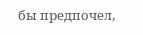бы предпочел,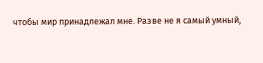чтобы мир принадлежал мне. Разве не я самый умный,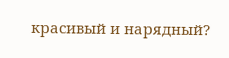красивый и нарядный?